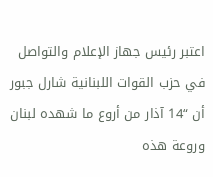اعتبر رئيس جهاز الإعلام والتواصل في حزب القوات اللبنانية شارل جبور أن “14 آذار من أروع ما شهده لبنان وروعة هذه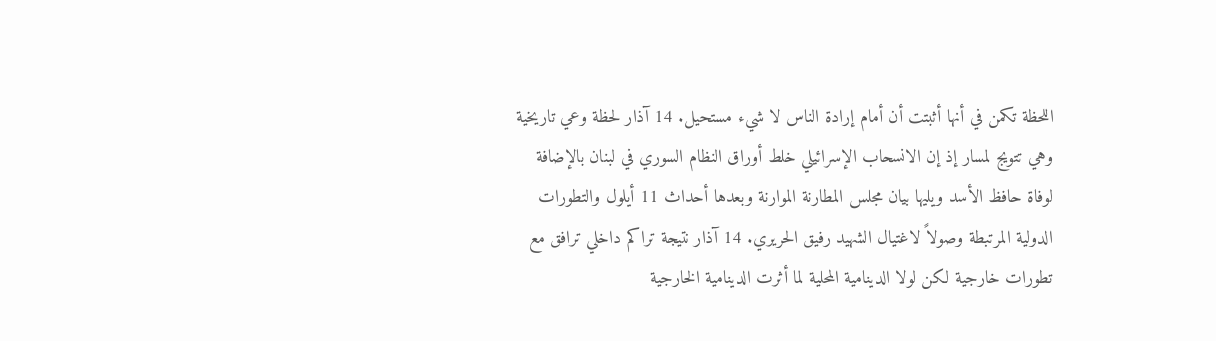اللحظة تكمن في أنها أثبتت أن أمام إرادة الناس لا شيء مستحيل. 14 آذار لحظة وعي تاريخية وهي تتويج لمسار إذ إن الانسحاب الإسرائيلي خلط أوراق النظام السوري في لبنان بالإضافة لوفاة حافظ الأسد ويليها بيان مجلس المطارنة الموارنة وبعدها أحداث 11 أيلول والتطورات الدولية المرتبطة وصولاً لاغتيال الشهيد رفيق الحريري. 14 آذار نتيجة تراكم داخلي ترافق مع تطورات خارجية لكن لولا الدينامية المحلية لما أثرت الدينامية الخارجية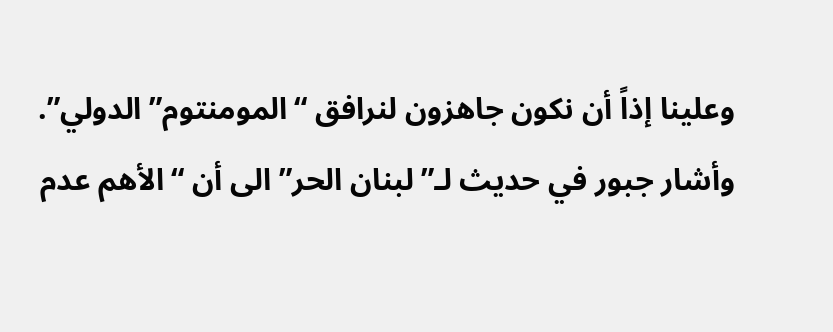وعلينا إذاً أن نكون جاهزون لنرافق “المومنتوم” الدولي”.
وأشار جبور في حديث لـ”لبنان الحر” الى أن “الأهم عدم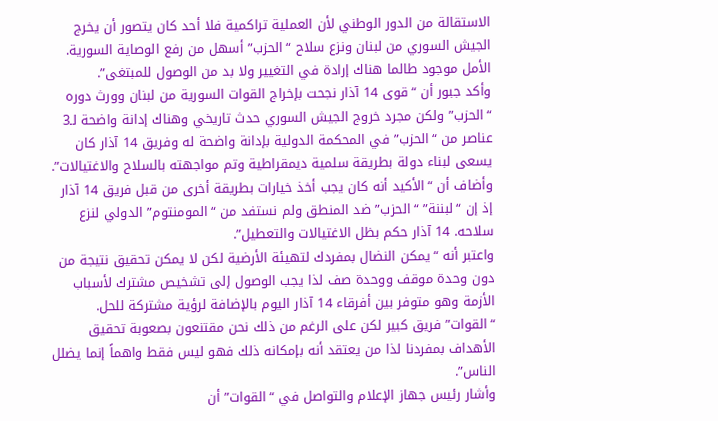الاستقالة من الدور الوطني لأن العملية تراكمية فلا أحد كان يتصور أن يخرج الجيش السوري من لبنان ونزع سلاح “الحزب” أسهل من رفع الوصاية السورية. الأمل موجود طالما هناك إرادة في التغيير ولا بد من الوصول للمبتغى”.
وأكد جبور أن “قوى 14 آذار نجحت بإخراج القوات السورية من لبنان وورث دوره “الحزب” ولكن مجرد خروج الجيش السوري حدث تاريخي وهناك إدانة واضحة لـ3 عناصر من “الحزب” في المحكمة الدولية بإدانة واضحة له وفريق 14 آذار كان يسعى لبناء دولة بطريقة سلمية ديمقراطية وتم مواجهته بالسلاح والاغتيالات”.
وأضاف أن “الأكيد أنه كان يجب أخذ خيارات بطريقة أخرى من قبل فريق 14 آذار إذ إن “لبننة” “الحزب” ضد المنطق ولم نستفد من “المومنتوم” الدولي لنزع سلاحه. 14 آذار حكم بظل الاغتيالات والتعطيل”.
واعتبر أنه “يمكن النضال بمفردك لتهيئة الأرضية لكن لا يمكن تحقيق نتيجة من دون وحدة موقف ووحدة صف لذا يجب الوصول إلى تشخيص مشترك لأسباب الأزمة وهو متوفر بين أفرقاء 14 آذار اليوم بالإضافة لرؤية مشتركة للحل. “القوات” فريق كبير لكن على الرغم من ذلك نحن مقتنعون بصعوبة تحقيق الأهداف بمفردنا لذا من يعتقد أنه بإمكانه ذلك فهو ليس فقط واهماً إنما يضلل الناس”.
وأشار رئيس جهاز الإعلام والتواصل في “القوات” أن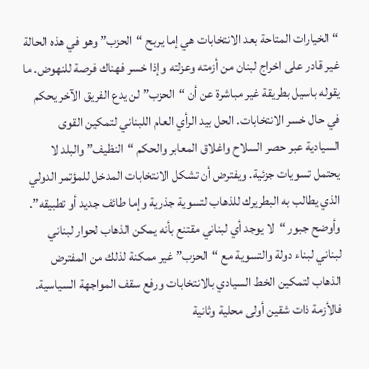“الخيارات المتاحة بعد الانتخابات هي إما يربح “الحزب” وهو في هذه الحالة غير قادر على اخراج لبنان من أزمته وعزلته وإذا خسر فهناك فرصة للنهوض. ما يقوله باسيل بطريقة غير مباشرة عن أن “الحزب” لن يدع الفريق الآخر يحكم في حال خسر الانتخابات. الحل بيد الرأي العام اللبناني لتمكين القوى السيادية عبر حصر السلاح واغلاق المعابر والحكم “النظيف” والبلد لا يحتمل تسويات جزئية. ويفترض أن تشكل الانتخابات المدخل للمؤتمر الدولي الذي يطالب به البطريرك للذهاب لتسوية جذرية وإما طائف جديد أو تطبيقه”.
وأوضح جبور “لا يوجد أي لبناني مقتنع بأنه يمكن الذهاب لحوار لبناني لبناني لبناء دولة والتسوية مع “الحزب” غير ممكنة لذلك من المفترض الذهاب لتمكين الخط السيادي بالانتخابات ورفع سقف المواجهة السياسية. فالأزمة ذات شقين أولى محلية وثانية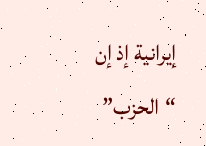إيرانية إذ إن “الحزب”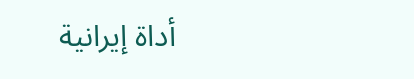أداة إيرانية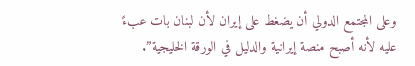وعلى المجتمع الدولي أن يضغط على إيران لأن لبنان بات عبءً عليه لأنه أصبح منصة إيرانية والدليل في الورقة الخليجية”.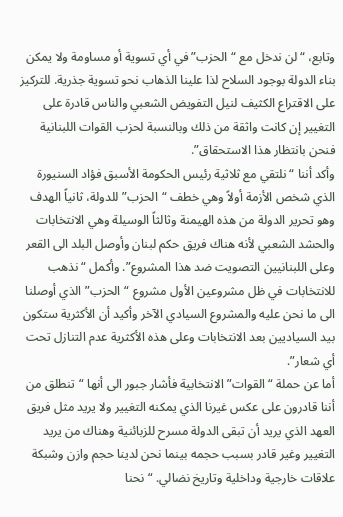وتابع، “لن ندخل مع “الحزب” في أي تسوية أو مساومة ولا يمكن بناء الدولة بوجود السلاح لذا علينا الذهاب نحو تسوية جذرية. للتركيز على الاقتراع الكثيف لنيل التفويض الشعبي والناس قادرة على التغيير إن كانت واثقة من ذلك وبالنسبة لحزب القوات اللبنانية فنحن بانتظار هذا الاستحقاق”.
وأكد أننا “نلتقي مع ثلاثية رئيس الحكومة الأسبق فؤاد السنيورة الذي شخص الأزمة أولاً وهي خطف “الحزب” للدولة، ثانياً الهدف وهو تحرير الدولة من هذه الهيمنة وثالثاً الوسيلة وهي الانتخابات والحشد الشعبي لأنه هناك فريق حكم لبنان وأوصل البلد الى القعر وعلى اللبنانيين التصويت ضد هذا المشروع”. وأكمل “نذهب للانتخابات في ظل مشروعين الأول مشروع “الحزب” الذي أوصلنا الى ما نحن عليه والمشروع السيادي الآخر وأكيد أن الأكثرية ستكون بيد السياديين بعد الانتخابات وعلى هذه الأكثرية عدم التنازل تحت أي شعار”.
أما عن حملة “القوات” الانتخابية فأشار جبور الى أنها “تنطلق من أننا قادرون على عكس غيرنا الذي يمكنه التغيير ولا يريد مثل فريق العهد الذي يريد أن تبقى الدولة مسرح للزبائنية وهناك من يريد التغيير وغير قادر بسبب حجمه بينما نحن لدينا حجم وازن وشبكة علاقات خارجية وداخلية وتاريخ نضالي. “نحنا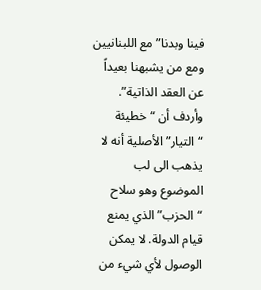فينا وبدنا” مع اللبنانيين ومع من يشبهنا بعيداً عن العقد الذاتية”.
وأردف أن “خطيئة “التيار” الأصلية أنه لا يذهب الى لب الموضوع وهو سلاح “الحزب” الذي يمنع قيام الدولة. لا يمكن الوصول لأي شيء من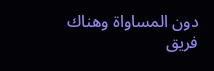دون المساواة وهناك فريق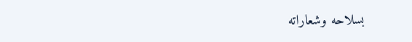بسلاحه وشعاراته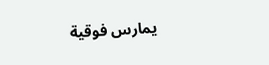يمارس فوقية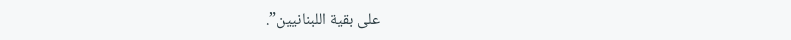على بقية اللبنانيين”.